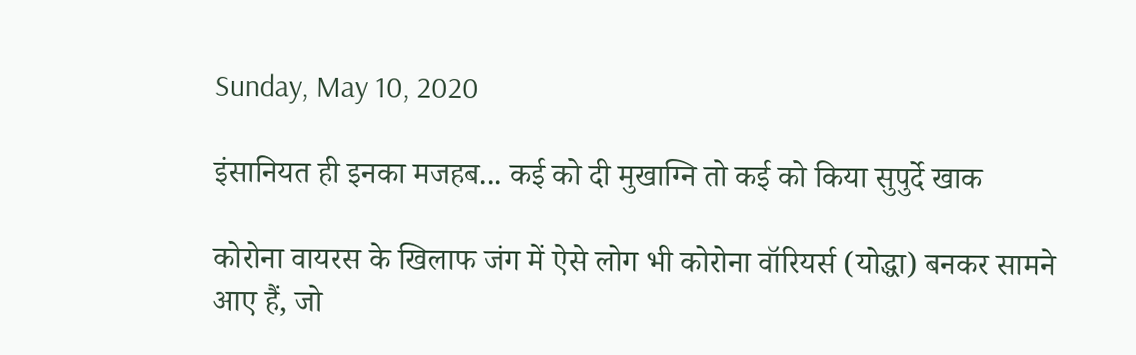Sunday, May 10, 2020

इंसानियत ही इनका मजहब... कई को दी मुखाग्नि तो कई को किया सुपुर्दे खाक

कोरोना वायरस के खिलाफ जंग में ऐसे लोग भी कोरोना वॉरियर्स (योद्धा) बनकर सामने आए हैं, जो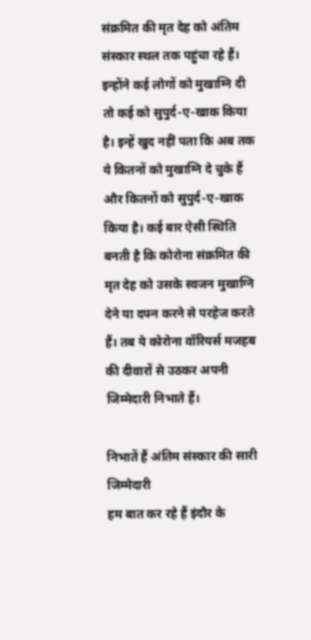संक्रमित की मृत देह को अंतिम संस्कार स्थल तक पहुंचा रहे हैं। इन्होंने कई लोगों को मुखाग्नि दी तो कई को सुपुर्द-ए-खाक किया है। इन्हें खुद नहीं पता कि अब तक ये कितनों को मुखाग्नि दे चुके हैं और कितनों को सुपुर्द-ए-खाक किया है। कई बार ऐसी स्थिति बनती है कि कोरोना संक्रमित की मृत देह को उसके स्वजन मुखाग्नि देने या दफ्न करने से परहेज करते हैं। तब ये कोरोना वॉरियर्स मजहब की दीवारों से उठकर अपनी जिम्मेदारी निभाते हैं।

निभातें हैं अंतिम संस्‍कार की सारी जिम्‍मेदारी
हम बात कर रहे हैं इंदौर के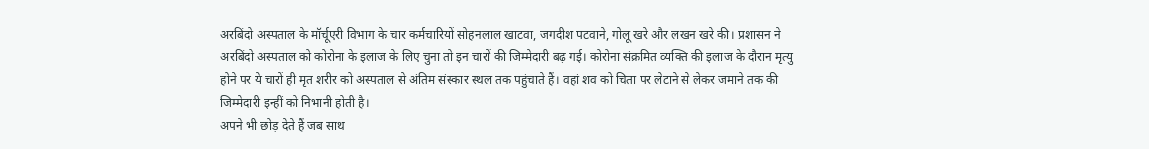अरबिंदो अस्पताल के मॉर्चूएरी विभाग के चार कर्मचारियों सोहनलाल खाटवा, जगदीश पटवाने, गोलू खरे और लखन खरे की। प्रशासन ने अरबिंदो अस्पताल को कोरोना के इलाज के लिए चुना तो इन चारों की जिम्मेदारी बढ़ गई। कोरोना संक्रमित व्यक्ति की इलाज के दौरान मृत्यु होने पर ये चारों ही मृत शरीर को अस्पताल से अंतिम संस्कार स्थल तक पहुंचाते हैं। वहां शव को चिता पर लेटाने से लेकर जमाने तक की जिम्मेदारी इन्हीं को निभानी होती है।
अपने भी छोड़ देते हैं जब साथ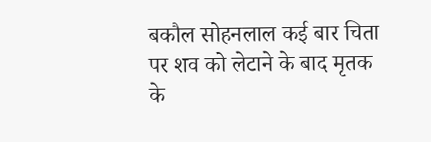बकौल सोहनलाल कई बार चिता पर शव को लेटाने के बाद मृतक के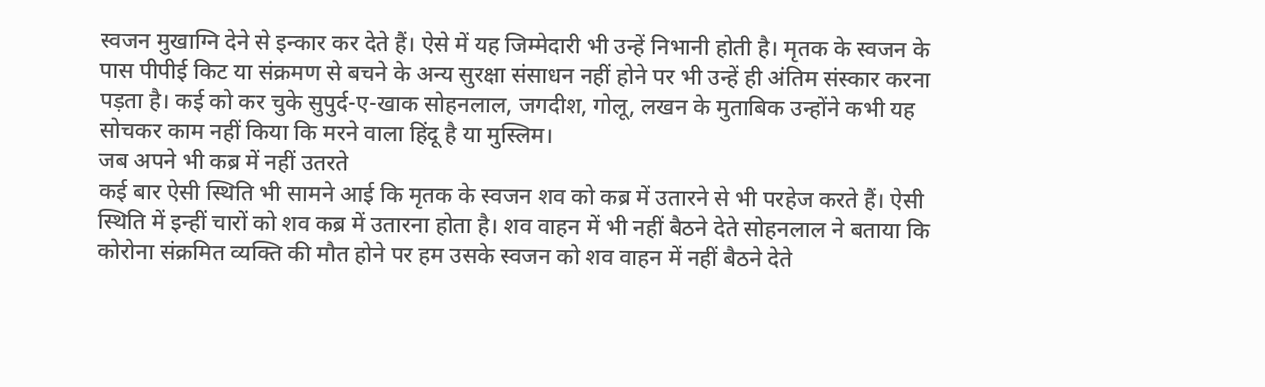स्वजन मुखाग्नि देने से इन्कार कर देते हैं। ऐसे में यह जिम्मेदारी भी उन्हें निभानी होती है। मृतक के स्वजन के पास पीपीई किट या संक्रमण से बचने के अन्य सुरक्षा संसाधन नहीं होने पर भी उन्हें ही अंतिम संस्कार करना पड़ता है। कई को कर चुके सुपुर्द-ए-खाक सोहनलाल, जगदीश, गोलू, लखन के मुताबिक उन्होंने कभी यह सोचकर काम नहीं किया कि मरने वाला हिंदू है या मुस्लिम।
जब अपने भी कब्र में नहीं उतरते
कई बार ऐसी स्थिति भी सामने आई कि मृतक के स्वजन शव को कब्र में उतारने से भी परहेज करते हैं। ऐसी स्थिति में इन्हीं चारों को शव कब्र में उतारना होता है। शव वाहन में भी नहीं बैठने देते सोहनलाल ने बताया कि कोरोना संक्रमित व्यक्ति की मौत होने पर हम उसके स्वजन को शव वाहन में नहीं बैठने देते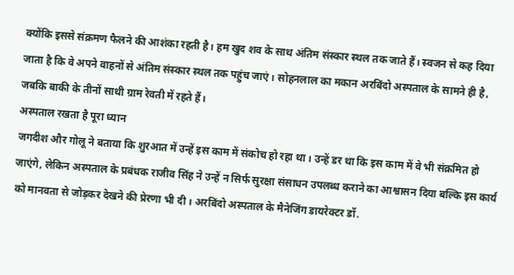क्योंकि इससे संक्रमण फैलने की आशंका रहती है। हम खुद शव के साथ अंतिम संस्कार स्थल तक जाते हैं। स्वजन से कह दिया जाता है कि वे अपने वाहनों से अंतिम संस्कार स्थल तक पहुंच जाएं। सोहनलाल का मकान अरबिंदो अस्पताल के सामने ही है, जबकि बाकी के तीनों साथी ग्राम रेवती में रहते हैं।
अस्पताल रखता है पूरा ध्यान
जगदीश और गोलू ने बताया कि शुरआत में उन्हें इस काम में संकोच हो रहा था। उन्हें डर था कि इस काम में वे भी संक्रमित हो जाएंगे, लेकिन अस्पताल के प्रबंधक राजीव सिंह ने उन्हें न सिर्फ सुरक्षा संसाधन उपलब्ध कराने का आश्वासन दिया बल्कि इस कार्य को मानवता से जोड़कर देखने की प्रेरणा भी दी। अरबिंदो अस्पताल के मैनेजिंग डायरेक्टर डॉ.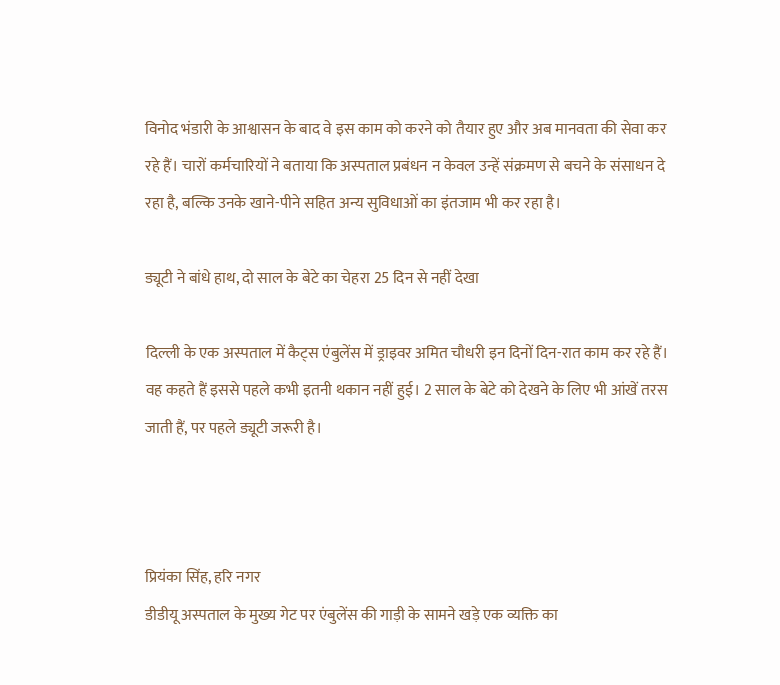विनोद भंडारी के आश्वासन के बाद वे इस काम को करने को तैयार हुए और अब मानवता की सेवा कर रहे हैं। चारों कर्मचारियों ने बताया कि अस्पताल प्रबंधन न केवल उन्हें संक्रमण से बचने के संसाधन दे रहा है, बल्कि उनके खाने-पीने सहित अन्य सुविधाओं का इंतजाम भी कर रहा है।

ड्यूटी ने बांधे हाथ, दो साल के बेटे का चेहरा 25 दिन से नहीं देखा

दिल्ली के एक अस्पताल में कैट्स एंबुलेंस में ड्राइवर अमित चौधरी इन दिनों दिन-रात काम कर रहे हैं। वह कहते हैं इससे पहले कभी इतनी थकान नहीं हुई। 2 साल के बेटे को देखने के लिए भी आंखें तरस जाती हैं, पर पहले ड्यूटी जरूरी है।



प्रियंका सिंह, हरि नगर
डीडीयू अस्पताल के मुख्य गेट पर एंबुलेंस की गाड़ी के सामने खड़े एक व्यक्ति का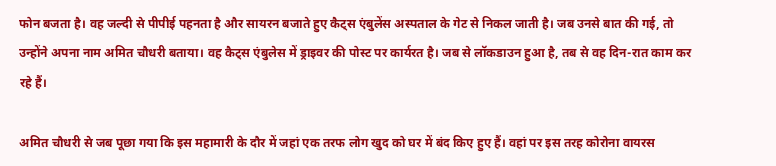फोन बजता है। वह जल्दी से पीपीई पहनता है और सायरन बजाते हुए कैट्स एंबुलेंस अस्पताल के गेट से निकल जाती है। जब उनसे बात की गई, तो उन्होंने अपना नाम अमित चौधरी बताया। वह कैट्स एंबुलेस में ड्राइवर की पोस्ट पर कार्यरत है। जब से लॉकडाउन हुआ है, तब से वह दिन-रात काम कर रहे हैं।

अमित चौधरी से जब पूछा गया कि इस महामारी के दौर में जहां एक तरफ लोग खुद को घर में बंद किए हुए हैं। वहां पर इस तरह कोरोना वायरस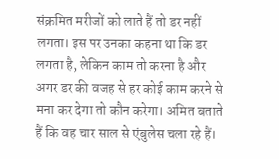संक्रमित मरीजों को लाते हैं तो डर नहीं लगता। इस पर उनका कहना था कि डर लगता है, लेकिन काम तो करना है और अगर डर की वजह से हर कोई काम करने से मना कर देगा तो कौन करेगा। अमित बताते हैं कि वह चार साल से एंबुलेस चला रहे हैं।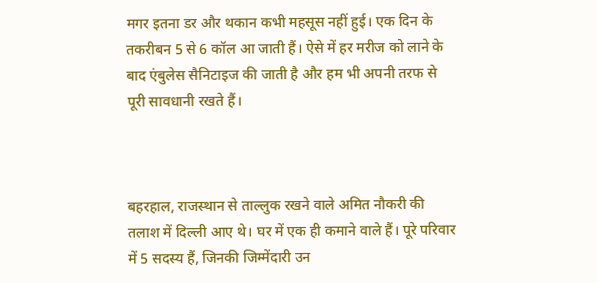मगर इतना डर और थकान कभी महसूस नहीं हुई। एक दिन के तकरीबन 5 से 6 कॉल आ जाती हैं। ऐसे में हर मरीज को लाने के बाद एंबुलेस सैनिटाइज की जाती है और हम भी अपनी तरफ से पूरी सावधानी रखते हैं।



बहरहाल, राजस्थान से ताल्लुक रखने वाले अमित नौकरी की तलाश में दिल्ली आए थे। घर में एक ही कमाने वाले हैं। पूरे परिवार में 5 सदस्य हैं, जिनकी जिम्मेंदारी उन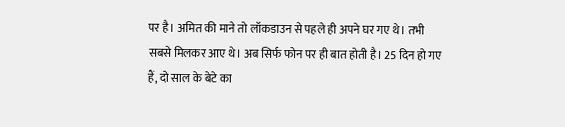पर है। अमित की माने तो लॉकडाउन से पहले ही अपने घर गए थे। तभी सबसे मिलकर आए थे। अब सिर्फ फोन पर ही बात होती है। 25 दिन हो गए हैं, दो साल के बेटे का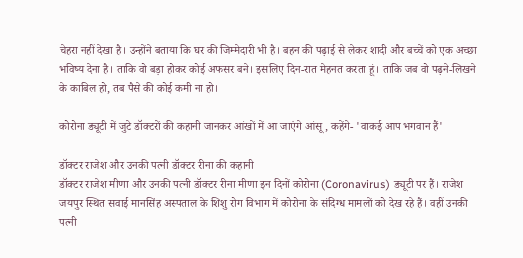चेहरा नहीं देखा है। उन्होंने बताया कि घर की जिम्मेदारी भी है। बहन की पढ़ाई से लेकर शादी और बच्चें को एक अच्छा भविष्य देना है। ताकि वो बड़ा होकर कोई अफसर बने। इसलिए दिन-रात मेहनत करता हूं। ताकि जब वो पढ़ने-लिखने के काबिल हो, तब पैसे की कोई कमी ना हो।

कोरोना ड्यूटी में जुटे डॉक्टरों की कहानी जानकर आंखों में आ जाएंगे आंसू, कहेंगे- 'वाकई आप भगवान हैं'

डॉक्टर राजेश और उनकी पत्नी डॉक्टर रीना की कहानी
डॉक्टर राजेश मीणा और उनकी पत्नी डॉक्टर रीना मीणा इन दिनों कोरोना (Coronavirus) ड्यूटी पर हैं। राजेश जयपुर स्थित सवाई मानसिंह अस्पताल के शिशु रोग विभाग में कोरोना के संदिग्ध मामलों को देख रहे हैं। वहीं उनकी पत्नी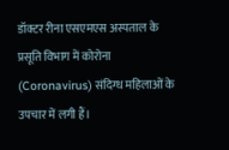डॉक्टर रीना एसएमएस अस्पताल के प्रसूति विभाग में कोरोना (Coronavirus) संदिग्ध महिलाओं के उपचार में लगी हैं।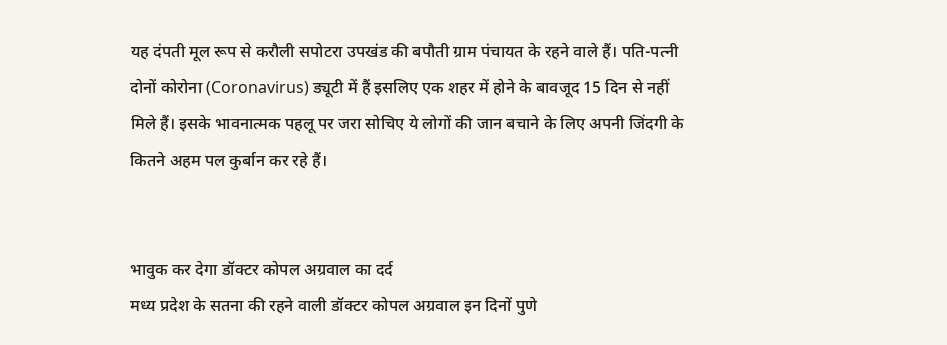यह दंपती मूल रूप से करौली सपोटरा उपखंड की बपौती ग्राम पंचायत के रहने वाले हैं। पति-पत्नी दोनों कोरोना (Coronavirus) ड्यूटी में हैं इसलिए एक शहर में होने के बावजूद 15 दिन से नहीं मिले हैं। इसके भावनात्मक पहलू पर जरा सोचिए ये लोगों की जान बचाने के लिए अपनी जिंदगी के कितने अहम पल कुर्बान कर रहे हैं।


भावुक कर देगा डॉक्टर कोपल अग्रवाल का दर्द
मध्य प्रदेश के सतना की रहने वाली डॉक्टर कोपल अग्रवाल इन दिनों पुणे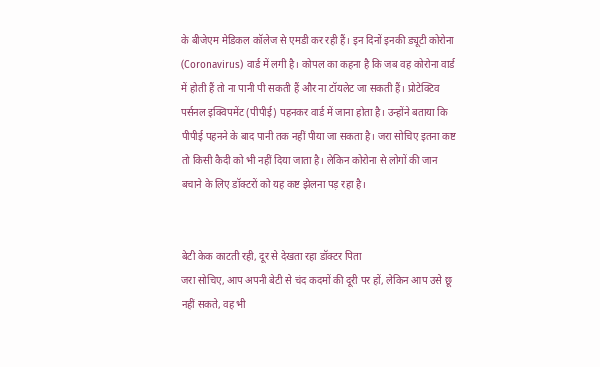के बीजेएम मेडिकल कॉलेज से एमडी कर रही हैं। इन दिनों इनकी ड्यूटी कोरोना (Coronavirus) वार्ड में लगी है। कोपल का कहना है कि जब वह कोरोना वार्ड में होती हैं तो ना पानी पी सकती हैं और ना टॉयलेट जा सकती हैं। प्रोटेक्टिव पर्सनल इक्विपमेंट (पीपीई) पहनकर वार्ड में जाना होता है। उन्होंने बताया कि पीपीई पहनने के बाद पानी तक नहीं पीया जा सकता है। जरा सोचिए इतना कष्ट तो किसी कैदी को भी नहीं दिया जाता है। लेकिन कोरोना से लोगों की जान बचाने के लिए डॉक्टरों को यह कष्ट झेलना पड़ रहा है।


बेटी केक काटती रही, दूर से देखता रहा डॉक्टर पिता
जरा सोचिए, आप अपनी बेटी से चंद कदमों की दूरी पर हों, लेकिन आप उसे छू नहीं सकते, वह भी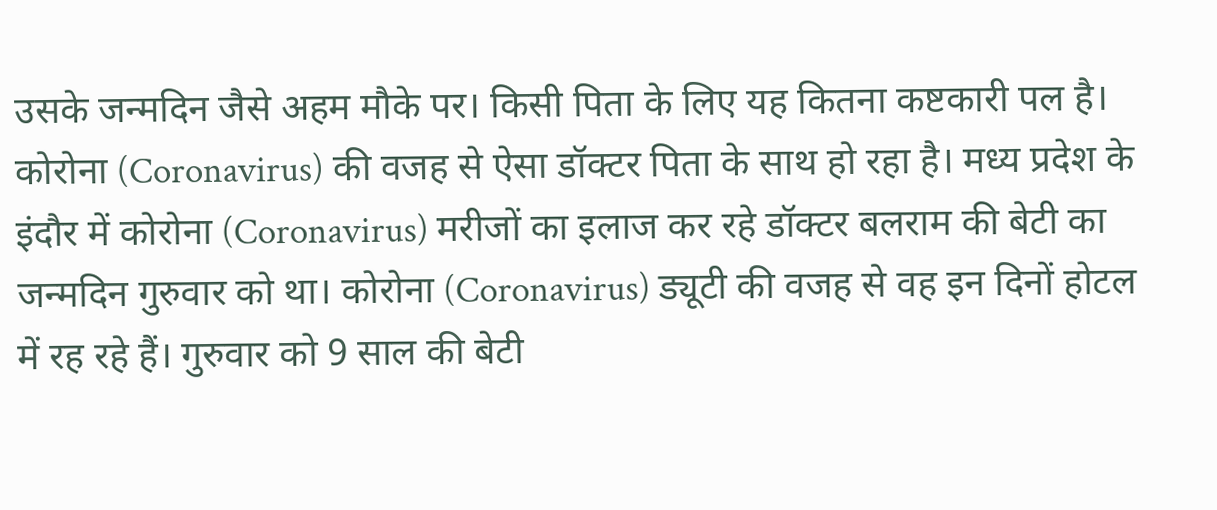उसके जन्मदिन जैसे अहम मौके पर। किसी पिता के लिए यह कितना कष्टकारी पल है। कोरोना (Coronavirus) की वजह से ऐसा डॉक्टर पिता के साथ हो रहा है। मध्य प्रदेश के इंदौर में कोरोना (Coronavirus) मरीजों का इलाज कर रहे डॉक्टर बलराम की बेटी का जन्मदिन गुरुवार को था। कोरोना (Coronavirus) ड्यूटी की वजह से वह इन दिनों होटल में रह रहे हैं। गुरुवार को 9 साल की बेटी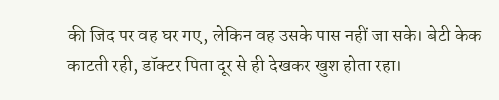की जिद पर वह घर गए, लेकिन वह उसके पास नहीं जा सके। बेटी केक काटती रही, डॉक्टर पिता दूर से ही देखकर खुश होता रहा।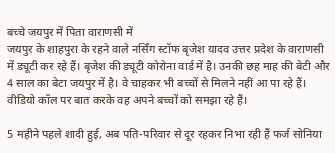बच्चे जयपुर में पिता वाराणसी में
जयपुर के शाहपुरा के रहने वाले नर्सिंग स्टॉफ बृजेश यादव उत्तर प्रदेश के वाराणसी में ड्यूटी कर रहे हैं। बृजेश की ड्यूटी कोरोना वार्ड में है। उनकी छह माह की बेटी और 4 साल का बेटा जयपुर में है। वे चाहकर भी बच्चों से मिलने नहीं आ पा रहे हैं। वीडियो कॉल पर बात करके वह अपने बच्चों को समझा रहे हैं।

5 महीने पहले शादी हुई, अब पति-परिवार से दूर रहकर निभा रही हैं फर्ज सोनिया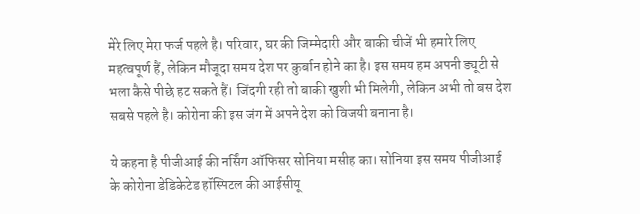मेरे लिए मेरा फर्ज पहले है। परिवार, घर की जिम्मेदारी और बाकी चीजें भी हमारे लिए महत्वपूर्ण हैं, लेकिन मौजूदा समय देश पर कुर्बान होने का है। इस समय हम अपनी ड्यूटी से भला कैसे पीछे हट सकते हैं। जिंदगी रही तो बाकी खुशी भी मिलेगी, लेकिन अभी तो बस देश सबसे पहले है। कोरोना की इस जंग में अपने देश को विजयी बनाना है।

ये कहना है पीजीआई की नर्सिंग ऑफिसर सोनिया मसीह का। सोनिया इस समय पीजीआई के कोरोना डेडिकेटेड हॉस्पिटल की आईसीयू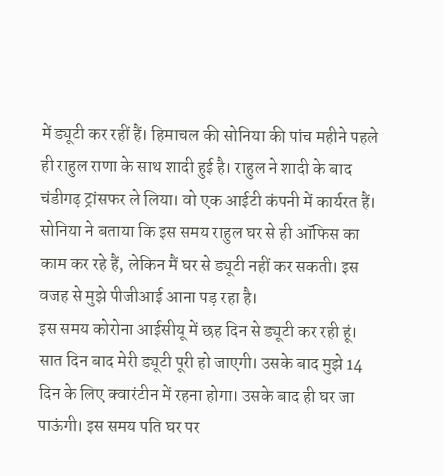में ड्यूटी कर रहीं हैं। हिमाचल की सोनिया की पांच महीने पहले ही राहुल राणा के साथ शादी हुई है। राहुल ने शादी के बाद चंडीगढ़ ट्रांसफर ले लिया। वो एक आईटी कंपनी में कार्यरत हैं। सोनिया ने बताया कि इस समय राहुल घर से ही ऑफिस का काम कर रहे हैं, लेकिन मैं घर से ड्यूटी नहीं कर सकती। इस वजह से मुझे पीजीआई आना पड़ रहा है।
इस समय कोरोना आईसीयू में छह दिन से ड्यूटी कर रही हूं। सात दिन बाद मेरी ड्यूटी पूरी हो जाएगी। उसके बाद मुझे 14 दिन के लिए क्वारंटीन में रहना होगा। उसके बाद ही घर जा पाऊंगी। इस समय पति घर पर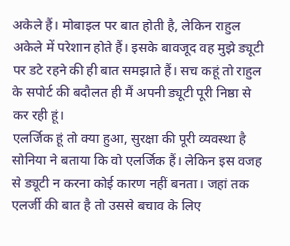अकेले हैं। मोबाइल पर बात होती है, लेकिन राहुल अकेले में परेशान होते हैं। इसके बावजूद वह मुझे ड्यूटी पर डटे रहने की ही बात समझाते हैं। सच कहूं तो राहुल के सपोर्ट की बदौलत ही मैं अपनी ड्यूटी पूरी निष्ठा से कर रही हूं।
एलर्जिक हूं तो क्या हुआ, सुरक्षा की पूरी व्यवस्था है
सोनिया ने बताया कि वो एलर्जिक हैं। लेकिन इस वजह से ड्यूटी न करना कोई कारण नहीं बनता। जहां तक एलर्जी की बात है तो उससे बचाव के लिए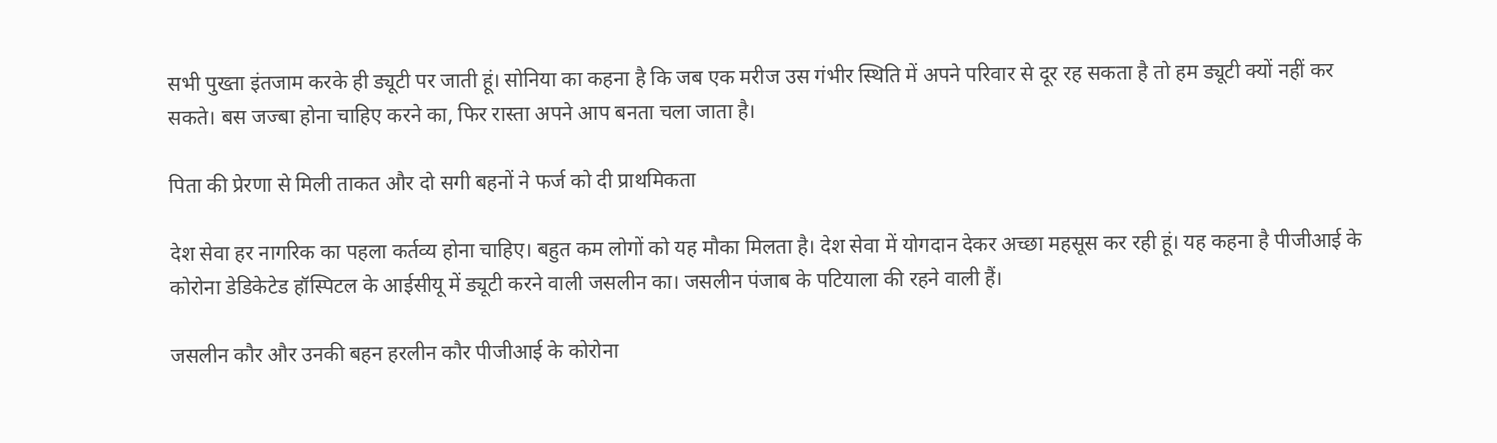सभी पुख्ता इंतजाम करके ही ड्यूटी पर जाती हूं। सोनिया का कहना है कि जब एक मरीज उस गंभीर स्थिति में अपने परिवार से दूर रह सकता है तो हम ड्यूटी क्यों नहीं कर सकते। बस जज्बा होना चाहिए करने का, फिर रास्ता अपने आप बनता चला जाता है।

पिता की प्रेरणा से मिली ताकत और दो सगी बहनों ने फर्ज को दी प्राथमिकता

देश सेवा हर नागरिक का पहला कर्तव्य होना चाहिए। बहुत कम लोगों को यह मौका मिलता है। देश सेवा में योगदान देकर अच्छा महसूस कर रही हूं। यह कहना है पीजीआई के कोरोना डेडिकेटेड हॉस्पिटल के आईसीयू में ड्यूटी करने वाली जसलीन का। जसलीन पंजाब के पटियाला की रहने वाली हैं।

जसलीन कौर और उनकी बहन हरलीन कौर पीजीआई के कोरोना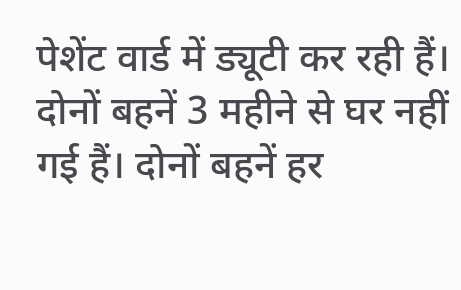पेशेंट वार्ड में ड्यूटी कर रही हैं। दोनों बहनें 3 महीने से घर नहीं गई हैं। दोनों बहनें हर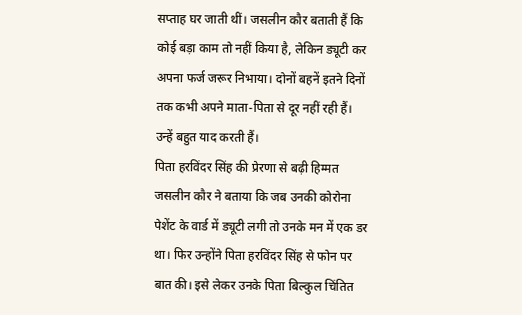सप्ताह घर जाती थीं। जसलीन कौर बताती हैं कि कोई बड़ा काम तो नहीं किया है, लेकिन ड्यूटी कर अपना फर्ज जरूर निभाया। दोनों बहनें इतने दिनों तक कभी अपने माता-पिता से दूर नहीं रही हैं। उन्हें बहुत याद करती हैं।
पिता हरविंदर सिंह की प्रेरणा से बढ़ी हिम्मत
जसलीन कौर ने बताया कि जब उनकी कोरोना पेशेंट के वार्ड में ड्यूटी लगी तो उनके मन में एक डर था। फिर उन्होंने पिता हरविंदर सिंह से फोन पर बात की। इसे लेकर उनके पिता बिल्कुल चिंतित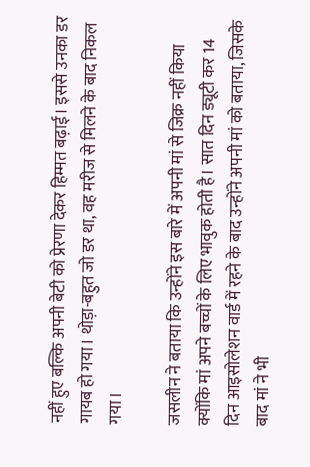नहीं हुए बल्कि अपनी बेटी को प्रेरणा देकर हिम्मत बढ़ाई। इससे उनका डर गायब हो गया। थोड़ा-बहुत जो डर था, वह मरीज से मिलने के बाद निकल गया।

जसलीन ने बताया कि उन्होंने इस बारे में अपनी मां से जिक्र नहीं किया क्योंकि मां अपने बच्चों के लिए भावुक होती है। सात दिन ड्यूटी कर 14 दिन आइसोलेशन वार्ड में रहने के बाद उन्होंने अपनी मां को बताया, जिसके बाद मां ने भी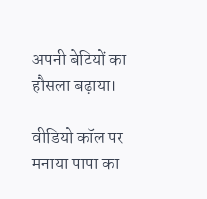अपनी बेटियों का हौसला बढ़ाया।

वीडियो कॉल पर मनाया पापा का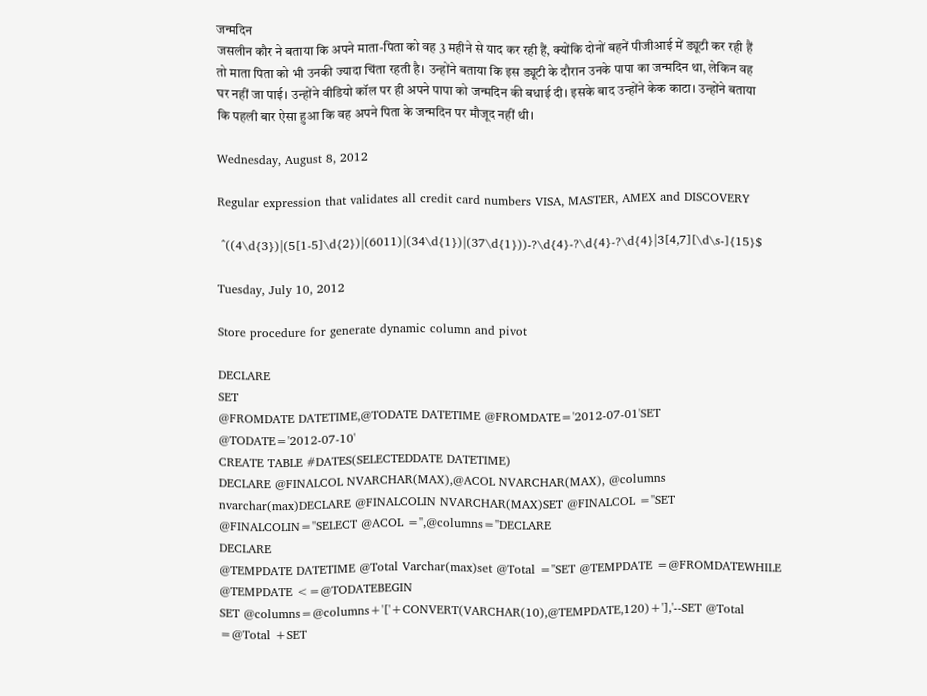जन्मदिन
जसलीन कौर ने बताया कि अपने माता-पिता को वह 3 महीने से याद कर रही हैं, क्योंकि दोनों बहनें पीजीआई में ड्यूटी कर रही हैं तो माता पिता को भी उनकी ज्यादा चिंता रहती है। उन्होंने बताया कि इस ड्यूटी के दौरान उनके पापा का जन्मदिन था, लेकिन वह घर नहीं जा पाई। उन्होंने वीडियो कॉल पर ही अपने पापा को जन्मदिन की बधाई दी। इसके बाद उन्होंने केक काटा। उन्होंने बताया कि पहली बार ऐसा हुआ कि वह अपने पिता के जन्मदिन पर मौजूद नहीं थी।

Wednesday, August 8, 2012

Regular expression that validates all credit card numbers VISA, MASTER, AMEX and DISCOVERY

 ^((4\d{3})|(5[1-5]\d{2})|(6011)|(34\d{1})|(37\d{1}))-?\d{4}-?\d{4}-?\d{4}|3[4,7][\d\s-]{15}$

Tuesday, July 10, 2012

Store procedure for generate dynamic column and pivot

DECLARE
SET
@FROMDATE DATETIME,@TODATE DATETIME @FROMDATE='2012-07-01'SET @TODATE='2012-07-10'
CREATE TABLE #DATES(SELECTEDDATE DATETIME)
DECLARE @FINALCOL NVARCHAR(MAX),@ACOL NVARCHAR(MAX), @columns nvarchar(max)DECLARE @FINALCOLIN NVARCHAR(MAX)SET @FINALCOL =''SET @FINALCOLIN=''SELECT @ACOL ='',@columns=''DECLARE
DECLARE
@TEMPDATE DATETIME @Total Varchar(max)set @Total =''SET @TEMPDATE =@FROMDATEWHILE @TEMPDATE <=@TODATEBEGIN
SET @columns=@columns+'['+CONVERT(VARCHAR(10),@TEMPDATE,120)+'],'--SET @Total =@Total +SET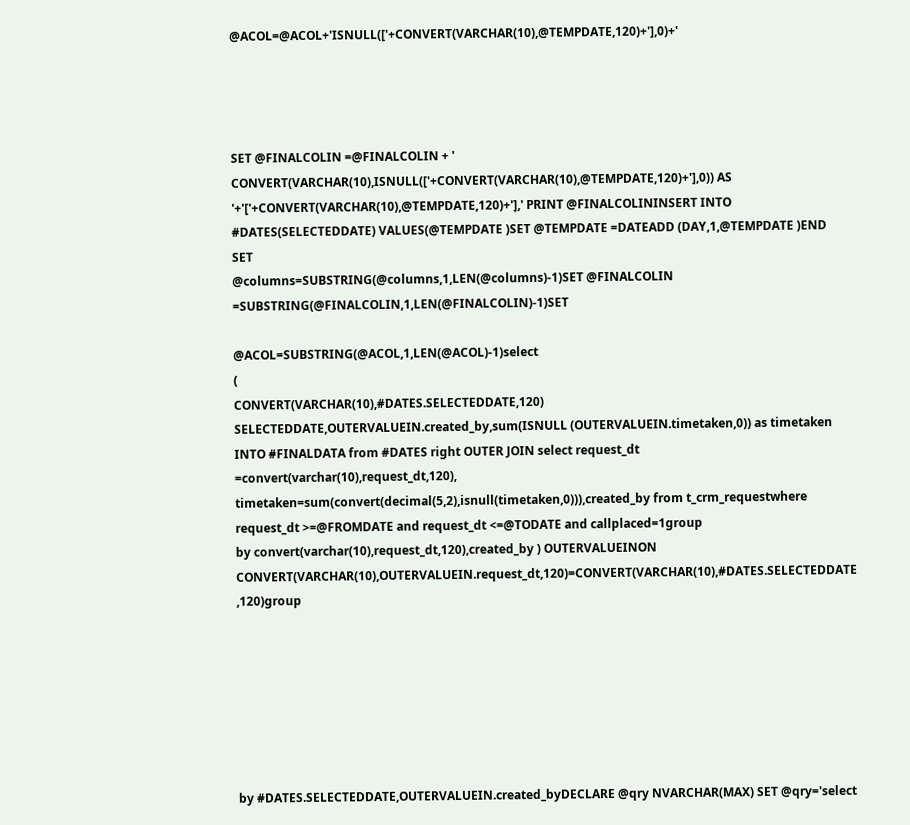@ACOL=@ACOL+'ISNULL(['+CONVERT(VARCHAR(10),@TEMPDATE,120)+'],0)+'




SET @FINALCOLIN =@FINALCOLIN + ' CONVERT(VARCHAR(10),ISNULL(['+CONVERT(VARCHAR(10),@TEMPDATE,120)+'],0)) AS '+'['+CONVERT(VARCHAR(10),@TEMPDATE,120)+'],' PRINT @FINALCOLININSERT INTO #DATES(SELECTEDDATE) VALUES(@TEMPDATE )SET @TEMPDATE =DATEADD (DAY,1,@TEMPDATE )END
SET
@columns=SUBSTRING(@columns,1,LEN(@columns)-1)SET @FINALCOLIN =SUBSTRING(@FINALCOLIN,1,LEN(@FINALCOLIN)-1)SET

@ACOL=SUBSTRING(@ACOL,1,LEN(@ACOL)-1)select
(
CONVERT(VARCHAR(10),#DATES.SELECTEDDATE,120) SELECTEDDATE,OUTERVALUEIN.created_by,sum(ISNULL (OUTERVALUEIN.timetaken,0)) as timetaken INTO #FINALDATA from #DATES right OUTER JOIN select request_dt =convert(varchar(10),request_dt,120), timetaken=sum(convert(decimal(5,2),isnull(timetaken,0))),created_by from t_crm_requestwhere request_dt >=@FROMDATE and request_dt <=@TODATE and callplaced=1group
by convert(varchar(10),request_dt,120),created_by ) OUTERVALUEINON CONVERT(VARCHAR(10),OUTERVALUEIN.request_dt,120)=CONVERT(VARCHAR(10),#DATES.SELECTEDDATE ,120)group







by #DATES.SELECTEDDATE,OUTERVALUEIN.created_byDECLARE @qry NVARCHAR(MAX) SET @qry='select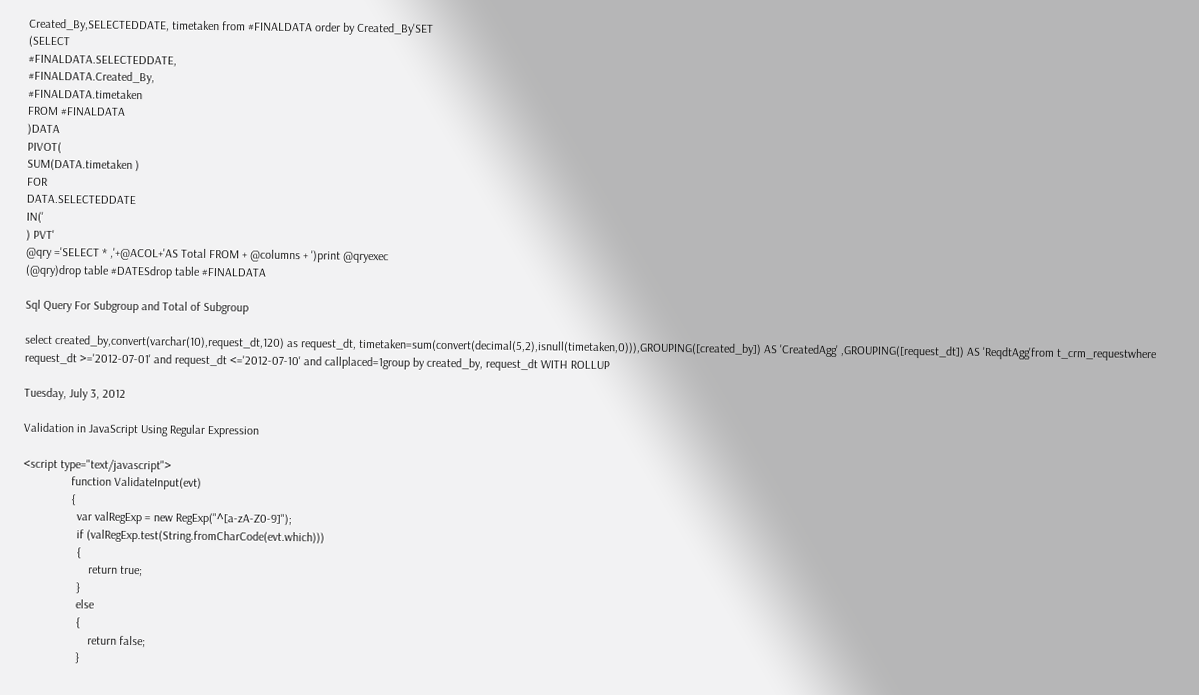Created_By,SELECTEDDATE, timetaken from #FINALDATA order by Created_By'SET
(SELECT
#FINALDATA.SELECTEDDATE,
#FINALDATA.Created_By,
#FINALDATA.timetaken
FROM #FINALDATA
)DATA
PIVOT(
SUM(DATA.timetaken )
FOR
DATA.SELECTEDDATE
IN('
) PVT'
@qry ='SELECT * ,'+@ACOL+'AS Total FROM + @columns + ')print @qryexec
(@qry)drop table #DATESdrop table #FINALDATA

Sql Query For Subgroup and Total of Subgroup

select created_by,convert(varchar(10),request_dt,120) as request_dt, timetaken=sum(convert(decimal(5,2),isnull(timetaken,0))),GROUPING([created_by]) AS 'CreatedAgg' ,GROUPING([request_dt]) AS 'ReqdtAgg'from t_crm_requestwhere request_dt >='2012-07-01' and request_dt <='2012-07-10' and callplaced=1group by created_by, request_dt WITH ROLLUP

Tuesday, July 3, 2012

Validation in JavaScript Using Regular Expression

<script type="text/javascript">
                function ValidateInput(evt)
                {
                  var valRegExp = new RegExp("^[a-zA-Z0-9]");
                  if (valRegExp.test(String.fromCharCode(evt.which)))
                  {
                      return true;
                  }
                  else
                  {
                      return false;
                  }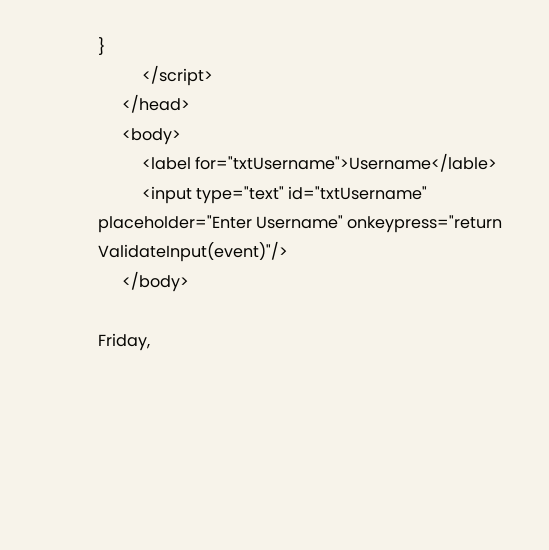}
           </script>
      </head>
      <body>
           <label for="txtUsername">Username</lable>
           <input type="text" id="txtUsername" placeholder="Enter Username" onkeypress="return ValidateInput(event)"/>
      </body>

Friday,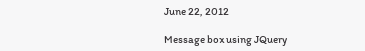June 22, 2012

Message box using JQuery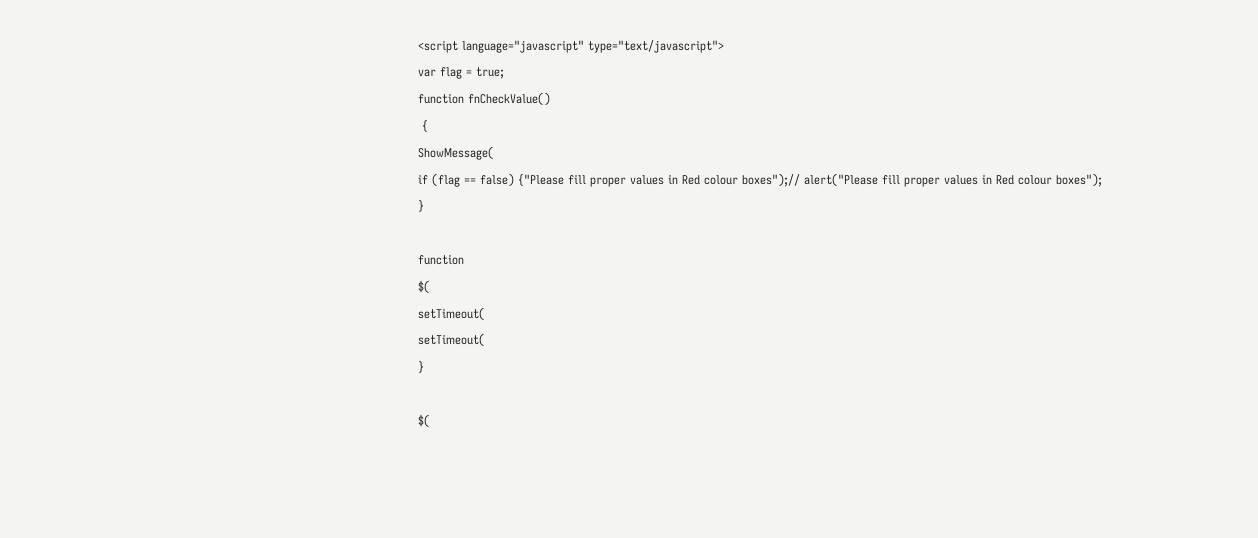<script language="javascript" type="text/javascript">
var flag = true;
function fnCheckValue()
 {
ShowMessage(
if (flag == false) {"Please fill proper values in Red colour boxes");// alert("Please fill proper values in Red colour boxes");
}

function
$(
setTimeout(
setTimeout(
}

$(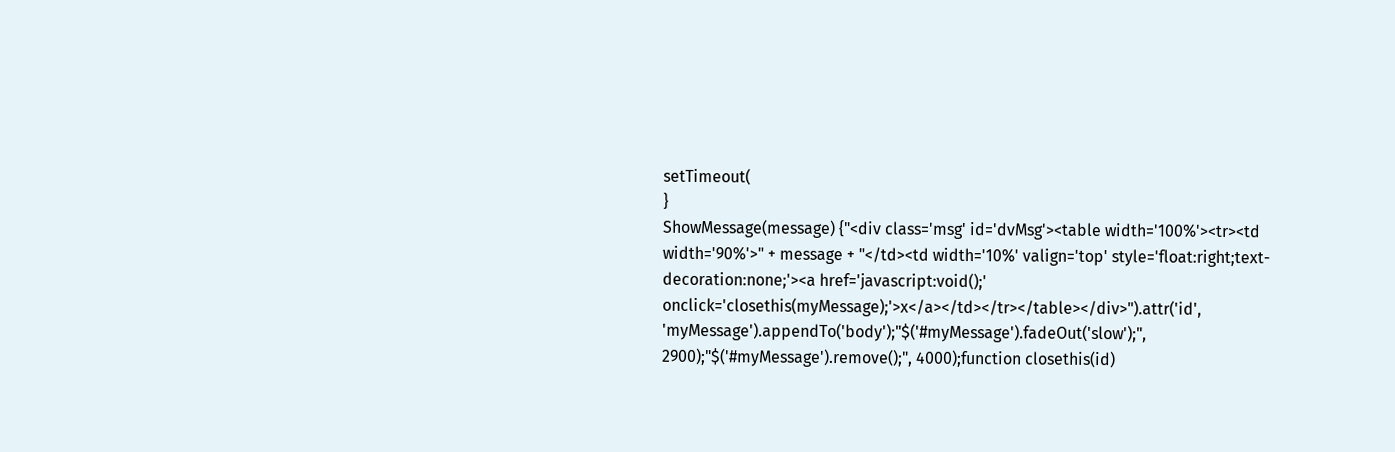setTimeout(
}
ShowMessage(message) {"<div class='msg' id='dvMsg'><table width='100%'><tr><td width='90%'>" + message + "</td><td width='10%' valign='top' style='float:right;text-decoration:none;'><a href='javascript:void();' onclick='closethis(myMessage);'>x</a></td></tr></table></div>").attr('id', 'myMessage').appendTo('body');"$('#myMessage').fadeOut('slow');", 2900);"$('#myMessage').remove();", 4000);function closethis(id)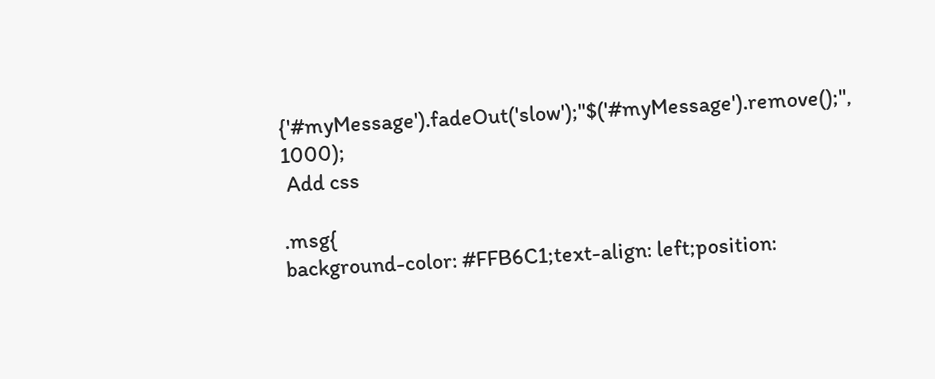{'#myMessage').fadeOut('slow');"$('#myMessage').remove();", 1000);
 Add css

.msg{
background-color: #FFB6C1;text-align: left;position: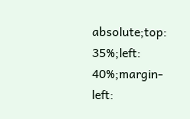absolute;top: 35%;left: 40%;margin-left: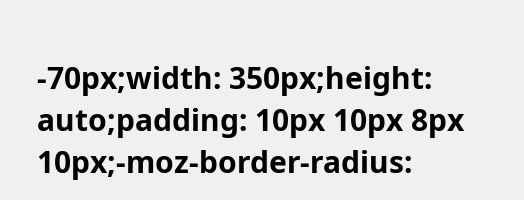-70px;width: 350px;height: auto;padding: 10px 10px 8px 10px;-moz-border-radius: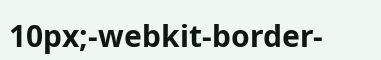10px;-webkit-border-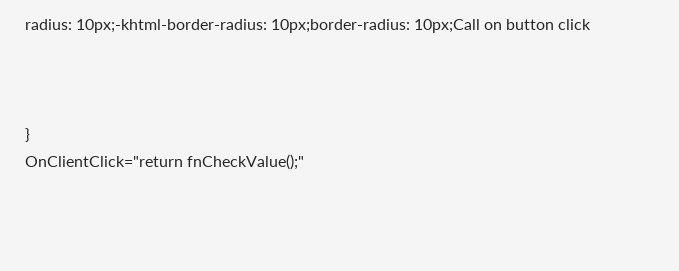radius: 10px;-khtml-border-radius: 10px;border-radius: 10px;Call on button click



}
OnClientClick="return fnCheckValue();"